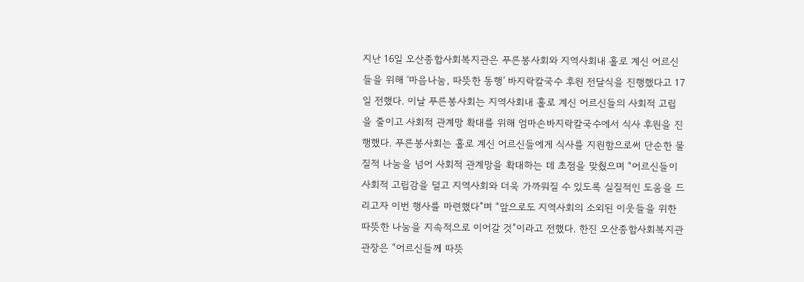지난 16일 오산종합사회복지관은 푸른봉사회와 지역사회내 홀로 계신 어르신들을 위해 ‘마음나눔, 따뜻한 동행’ 바지락칼국수 후원 전달식을 진행했다고 17일 전했다. 이날 푸른봉사회는 지역사회내 홀로 계신 어르신들의 사회적 고립을 줄이고 사회적 관계망 확대를 위해 엄마손바지락칼국수에서 식사 후원을 진행했다. 푸른봉사회는 홀로 계신 어르신들에게 식사를 지원함으로써 단순한 물질적 나눔을 넘어 사회적 관계망을 확대하는 데 초점을 맞췄으며 “어르신들이 사회적 고립감을 덜고 지역사회와 더욱 가까워질 수 있도록 실질적인 도움을 드리고자 이번 행사를 마련했다”며 “앞으로도 지역사회의 소외된 이웃들을 위한 따뜻한 나눔을 지속적으로 이어갈 것”이라고 전했다. 한진 오산종합사회복지관 관장은 “어르신들께 따뜻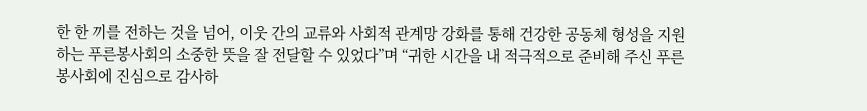한 한 끼를 전하는 것을 넘어, 이웃 간의 교류와 사회적 관계망 강화를 통해 건강한 공동체 형성을 지원하는 푸른봉사회의 소중한 뜻을 잘 전달할 수 있었다”며 “귀한 시간을 내 적극적으로 준비해 주신 푸른봉사회에 진심으로 감사하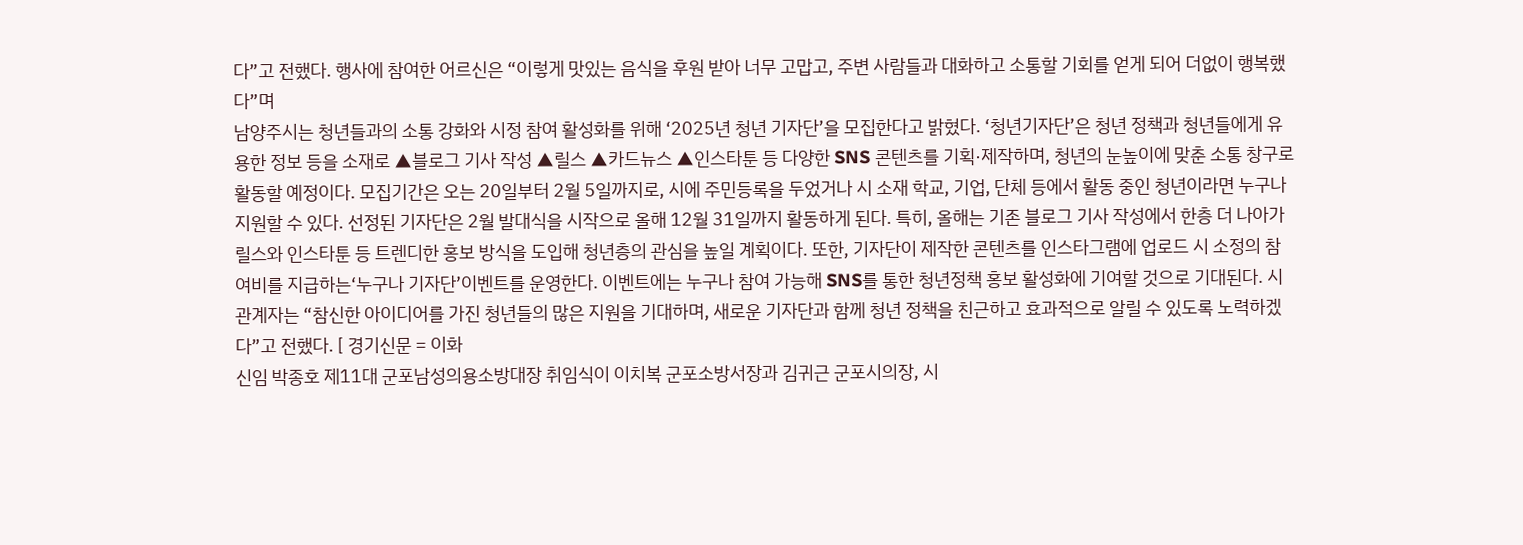다”고 전했다. 행사에 참여한 어르신은 “이렇게 맛있는 음식을 후원 받아 너무 고맙고, 주변 사람들과 대화하고 소통할 기회를 얻게 되어 더없이 행복했다”며
남양주시는 청년들과의 소통 강화와 시정 참여 활성화를 위해 ‘2025년 청년 기자단’을 모집한다고 밝혔다. ‘청년기자단’은 청년 정책과 청년들에게 유용한 정보 등을 소재로 ▲블로그 기사 작성 ▲릴스 ▲카드뉴스 ▲인스타툰 등 다양한 SNS 콘텐츠를 기획·제작하며, 청년의 눈높이에 맞춘 소통 창구로 활동할 예정이다. 모집기간은 오는 20일부터 2월 5일까지로, 시에 주민등록을 두었거나 시 소재 학교, 기업, 단체 등에서 활동 중인 청년이라면 누구나 지원할 수 있다. 선정된 기자단은 2월 발대식을 시작으로 올해 12월 31일까지 활동하게 된다. 특히, 올해는 기존 블로그 기사 작성에서 한층 더 나아가 릴스와 인스타툰 등 트렌디한 홍보 방식을 도입해 청년층의 관심을 높일 계획이다. 또한, 기자단이 제작한 콘텐츠를 인스타그램에 업로드 시 소정의 참여비를 지급하는‘누구나 기자단’이벤트를 운영한다. 이벤트에는 누구나 참여 가능해 SNS를 통한 청년정책 홍보 활성화에 기여할 것으로 기대된다. 시 관계자는 “참신한 아이디어를 가진 청년들의 많은 지원을 기대하며, 새로운 기자단과 함께 청년 정책을 친근하고 효과적으로 알릴 수 있도록 노력하겠다”고 전했다. [ 경기신문 = 이화
신임 박종호 제11대 군포남성의용소방대장 취임식이 이치복 군포소방서장과 김귀근 군포시의장, 시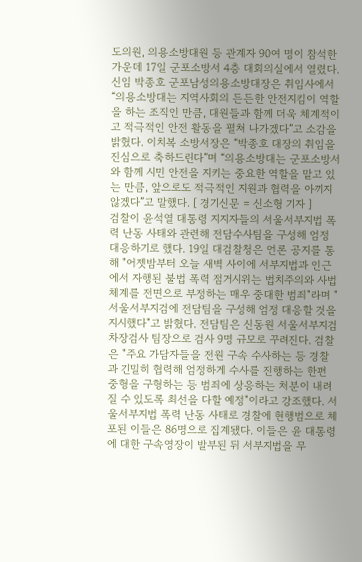도의원, 의용소방대원 등 관계자 90여 명이 참석한 가운데 17일 군포소방서 4층 대회의실에서 열렸다. 신임 박종호 군포남성의용소방대장은 취임사에서 “의용소방대는 지역사회의 든든한 안전지킴이 역할을 하는 조직인 만큼, 대원들과 함께 더욱 체계적이고 적극적인 안전 활동을 펼쳐 나가겠다”고 소감을 밝혔다. 이치복 소방서장은 “박종호 대장의 취임을 진심으로 축하드린다”며 “의용소방대는 군포소방서와 함께 시민 안전을 지키는 중요한 역할을 맡고 있는 만큼, 앞으로도 적극적인 지원과 협력을 아끼지 않겠다”고 말했다. [ 경기신문 = 신소형 기자 ]
검찰이 윤석열 대통령 지지자들의 서울서부지법 폭력 난동 사태와 관련해 전담수사팀을 구성해 엄정 대응하기로 했다. 19일 대검찰청은 언론 공지를 통해 "어젯밤부터 오늘 새벽 사이에 서부지법과 인근에서 자행된 불법 폭력 점거시위는 법치주의와 사법 체계를 전면으로 부정하는 매우 중대한 범죄"라며 "서울서부지검에 전담팀을 구성해 엄정 대응할 것을 지시했다"고 밝혔다. 전담팀은 신동원 서울서부지검 차장검사 팀장으로 검사 9명 규모로 꾸려진다. 검찰은 "주요 가담자들을 전원 구속 수사하는 등 경찰과 긴밀히 협력해 엄정하게 수사를 진행하는 한편 중형을 구형하는 등 범죄에 상응하는 처분이 내려질 수 있도록 최선을 다할 예정"이라고 강조했다. 서울서부지법 폭력 난동 사태로 경찰에 현행범으로 체포된 이들은 86명으로 집계됐다. 이들은 윤 대통령에 대한 구속영장이 발부된 뒤 서부지법을 무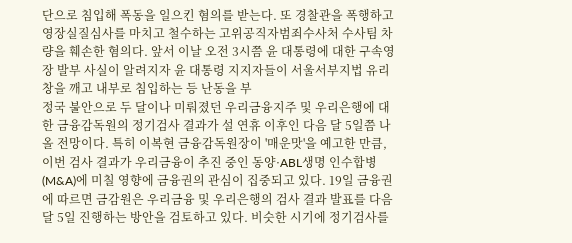단으로 침입해 폭동을 일으킨 혐의를 받는다. 또 경찰관을 폭행하고 영장실질심사를 마치고 철수하는 고위공직자범죄수사처 수사팀 차량을 훼손한 혐의다. 앞서 이날 오전 3시쯤 윤 대통령에 대한 구속영장 발부 사실이 알려지자 윤 대통령 지지자들이 서울서부지법 유리창을 깨고 내부로 침입하는 등 난동을 부
정국 불안으로 두 달이나 미뤄졌던 우리금융지주 및 우리은행에 대한 금융감독원의 정기검사 결과가 설 연휴 이후인 다음 달 5일쯤 나올 전망이다. 특히 이복현 금융감독원장이 '매운맛'을 예고한 만큼, 이번 검사 결과가 우리금융이 추진 중인 동양·ABL생명 인수합병(M&A)에 미칠 영향에 금융권의 관심이 집중되고 있다. 19일 금융권에 따르면 금감원은 우리금융 및 우리은행의 검사 결과 발표를 다음 달 5일 진행하는 방안을 검토하고 있다. 비슷한 시기에 정기검사를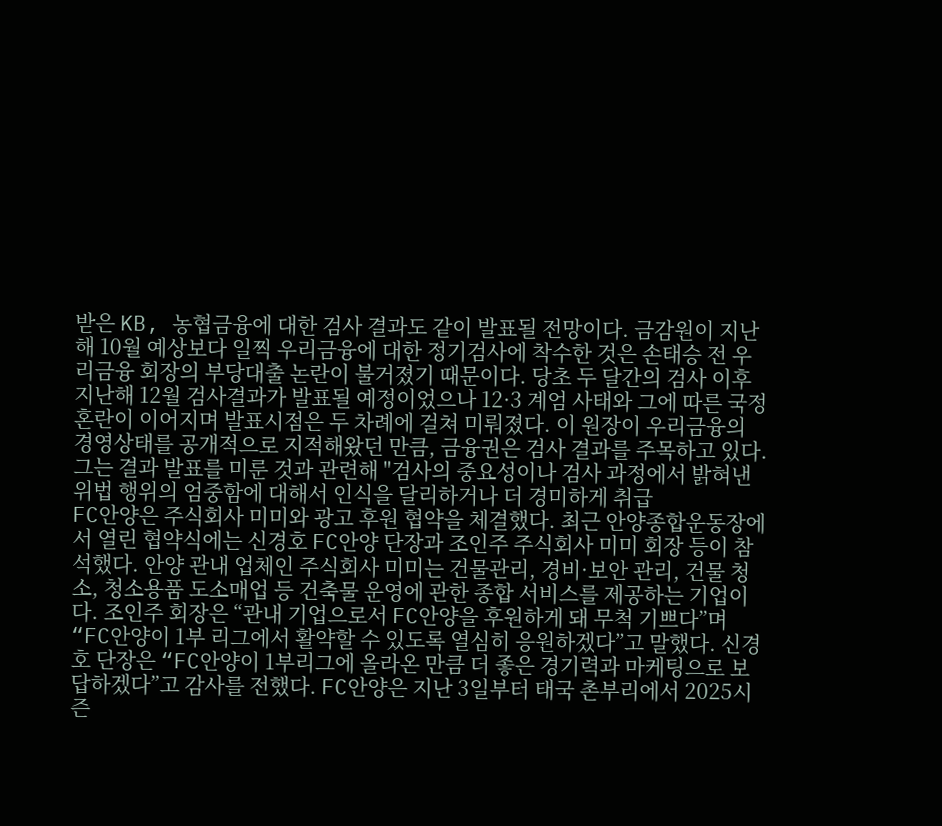받은 KB, 농협금융에 대한 검사 결과도 같이 발표될 전망이다. 금감원이 지난해 10월 예상보다 일찍 우리금융에 대한 정기검사에 착수한 것은 손태승 전 우리금융 회장의 부당대출 논란이 불거졌기 때문이다. 당초 두 달간의 검사 이후 지난해 12월 검사결과가 발표될 예정이었으나 12·3 계엄 사태와 그에 따른 국정 혼란이 이어지며 발표시점은 두 차례에 걸쳐 미뤄졌다. 이 원장이 우리금융의 경영상태를 공개적으로 지적해왔던 만큼, 금융권은 검사 결과를 주목하고 있다. 그는 결과 발표를 미룬 것과 관련해 "검사의 중요성이나 검사 과정에서 밝혀낸 위법 행위의 엄중함에 대해서 인식을 달리하거나 더 경미하게 취급
FC안양은 주식회사 미미와 광고 후원 협약을 체결했다. 최근 안양종합운동장에서 열린 협약식에는 신경호 FC안양 단장과 조인주 주식회사 미미 회장 등이 참석했다. 안양 관내 업체인 주식회사 미미는 건물관리, 경비·보안 관리, 건물 청소, 청소용품 도소매업 등 건축물 운영에 관한 종합 서비스를 제공하는 기업이다. 조인주 회장은 “관내 기업으로서 FC안양을 후원하게 돼 무척 기쁘다”며 “FC안양이 1부 리그에서 활약할 수 있도록 열심히 응원하겠다”고 말했다. 신경호 단장은 “FC안양이 1부리그에 올라온 만큼 더 좋은 경기력과 마케팅으로 보답하겠다”고 감사를 전했다. FC안양은 지난 3일부터 태국 촌부리에서 2025시즌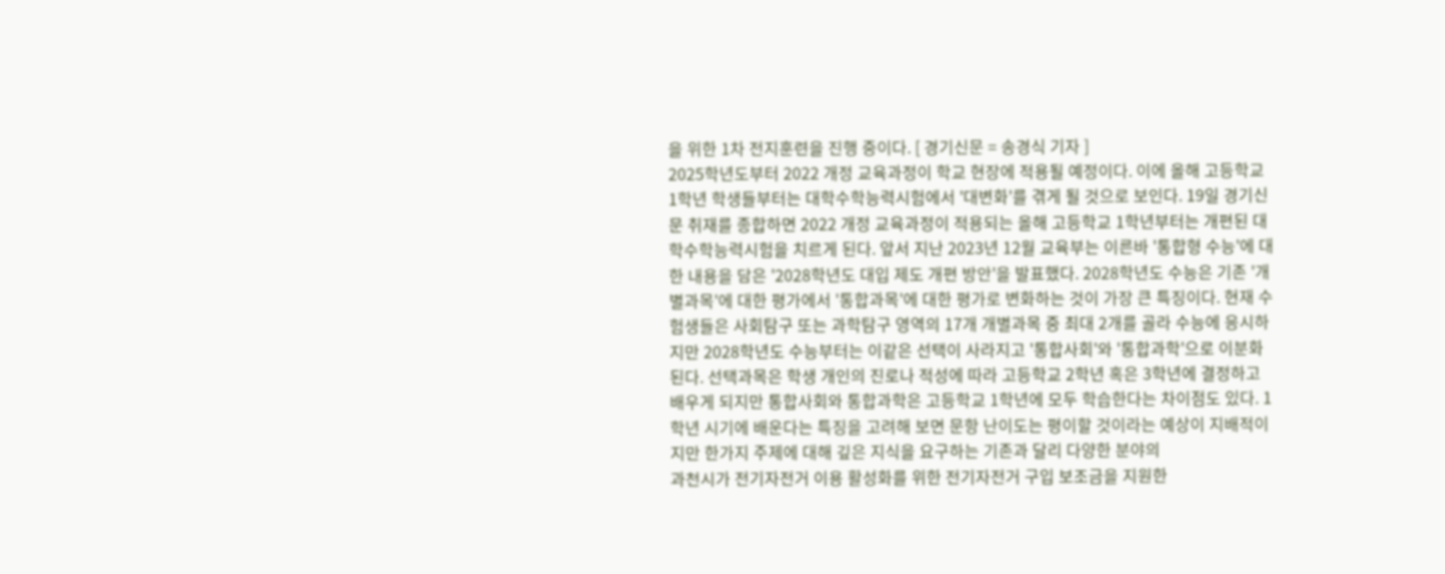을 위한 1차 전지훈련을 진행 중이다. [ 경기신문 = 송경식 기자 ]
2025학년도부터 2022 개정 교육과정이 학교 현장에 적용될 예정이다. 이에 올해 고등학교 1학년 학생들부터는 대학수학능력시험에서 '대변화'를 겪게 될 것으로 보인다. 19일 경기신문 취재를 종합하면 2022 개정 교육과정이 적용되는 올해 고등학교 1학년부터는 개편된 대학수학능력시험을 치르게 된다. 앞서 지난 2023년 12월 교육부는 이른바 '통합형 수능'에 대한 내용을 담은 '2028학년도 대입 제도 개편 방안'을 발표했다. 2028학년도 수능은 기존 '개별과목'에 대한 평가에서 '통합과목'에 대한 평가로 변화하는 것이 가장 큰 특징이다. 현재 수험생들은 사회탐구 또는 과학탐구 영역의 17개 개별과목 중 최대 2개를 골라 수능에 응시하지만 2028학년도 수능부터는 이같은 선택이 사라지고 '통합사회'와 '통합과학'으로 이분화된다. 선택과목은 학생 개인의 진로나 적성에 따라 고등학교 2학년 혹은 3학년에 결정하고 배우게 되지만 통합사회와 통합과학은 고등학교 1학년에 모두 학습한다는 차이점도 있다. 1학년 시기에 배운다는 특징을 고려해 보면 문항 난이도는 평이할 것이라는 예상이 지배적이지만 한가지 주제에 대해 깊은 지식을 요구하는 기존과 달리 다양한 분야의
과천시가 전기자전거 이용 활성화를 위한 전기자전거 구입 보조금을 지원한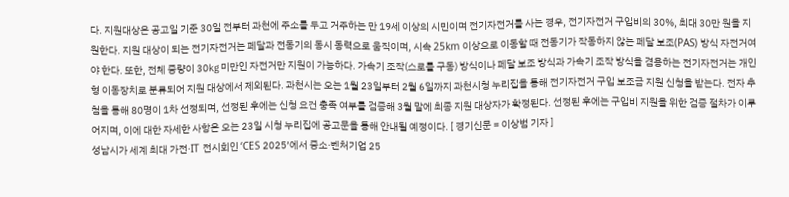다. 지원대상은 공고일 기준 30일 전부터 과천에 주소를 두고 거주하는 만 19세 이상의 시민이며 전기자전거를 사는 경우, 전기자전거 구입비의 30%, 최대 30만 원을 지원한다. 지원 대상이 되는 전기자전거는 페달과 전동기의 동시 동력으로 움직이며, 시속 25km 이상으로 이동할 때 전동기가 작동하지 않는 페달 보조(PAS) 방식 자전거여야 한다. 또한, 전체 중량이 30㎏ 미만인 자전거만 지원이 가능하다. 가속기 조작(스로틀 구동) 방식이나 페달 보조 방식과 가속기 조작 방식을 겸용하는 전기자전거는 개인형 이동장치로 분류되어 지원 대상에서 제외된다. 과천시는 오는 1월 23일부터 2월 6일까지 과천시청 누리집을 통해 전기자전거 구입 보조금 지원 신청을 받는다. 전자 추첨을 통해 80명이 1차 선정되며, 선정된 후에는 신청 요건 충족 여부를 검증해 3월 말에 최종 지원 대상자가 확정된다. 선정된 후에는 구입비 지원을 위한 검증 절차가 이루어지며, 이에 대한 자세한 사항은 오는 23일 시청 누리집에 공고문을 통해 안내될 예정이다. [ 경기신문 = 이상범 기자 ]
성남시가 세계 최대 가전·IT 전시회인 ‘CES 2025’에서 중소·벤처기업 25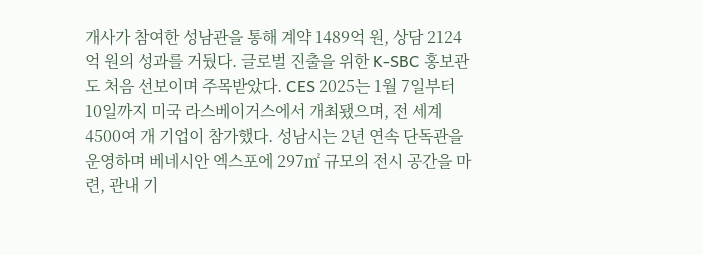개사가 참여한 성남관을 통해 계약 1489억 원, 상담 2124억 원의 성과를 거뒀다. 글로벌 진출을 위한 K-SBC 홍보관도 처음 선보이며 주목받았다. CES 2025는 1월 7일부터 10일까지 미국 라스베이거스에서 개최됐으며, 전 세계 4500여 개 기업이 참가했다. 성남시는 2년 연속 단독관을 운영하며 베네시안 엑스포에 297㎡ 규모의 전시 공간을 마련, 관내 기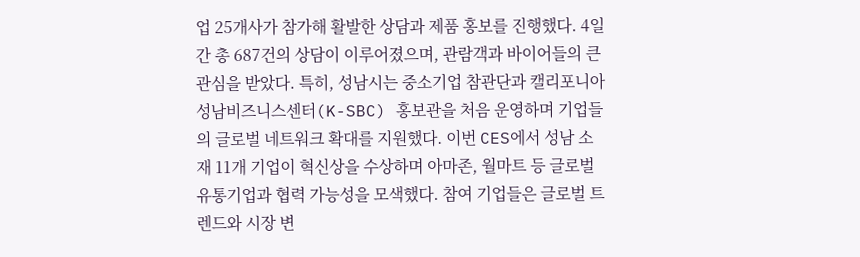업 25개사가 참가해 활발한 상담과 제품 홍보를 진행했다. 4일간 총 687건의 상담이 이루어졌으며, 관람객과 바이어들의 큰 관심을 받았다. 특히, 성남시는 중소기업 참관단과 캘리포니아 성남비즈니스센터(K-SBC) 홍보관을 처음 운영하며 기업들의 글로벌 네트워크 확대를 지원했다. 이번 CES에서 성남 소재 11개 기업이 혁신상을 수상하며 아마존, 월마트 등 글로벌 유통기업과 협력 가능성을 모색했다. 참여 기업들은 글로벌 트렌드와 시장 변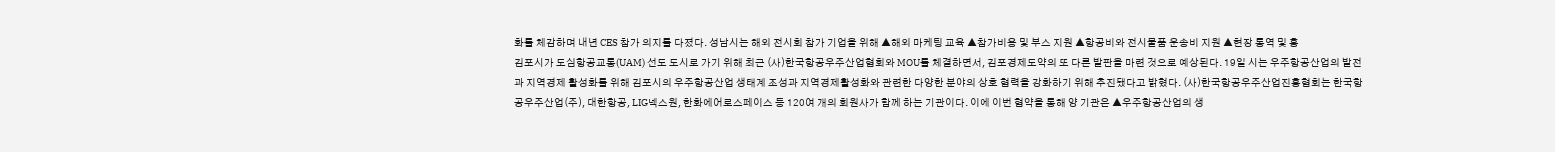화를 체감하며 내년 CES 참가 의지를 다졌다. 성남시는 해외 전시회 참가 기업을 위해 ▲해외 마케팅 교육 ▲참가비용 및 부스 지원 ▲항공비와 전시물품 운송비 지원 ▲현장 통역 및 홍
김포시가 도심항공교통(UAM) 선도 도시로 가기 위해 최근 (사)한국항공우주산업협회와 MOU를 체결하면서, 김포경제도약의 또 다른 발판을 마련 것으로 예상된다. 19일 시는 우주항공산업의 발전과 지역경제 활성화를 위해 김포시의 우주항공산업 생태계 조성과 지역경제활성화와 관련한 다양한 분야의 상호 협력을 강화하기 위해 추진됐다고 밝혔다. (사)한국항공우주산업진흥협회는 한국항공우주산업(주), 대한항공, LIG넥스원, 한화에어로스페이스 등 120여 개의 회원사가 함께 하는 기관이다. 이에 이번 협약을 통해 양 기관은 ▲우주항공산업의 생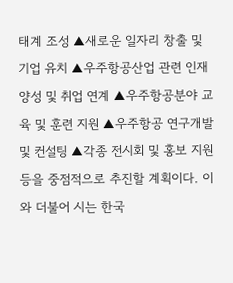태계 조성 ▲새로운 일자리 창출 및 기업 유치 ▲우주항공산업 관련 인재 양성 및 취업 연계 ▲우주항공분야 교육 및 훈련 지원 ▲우주항공 연구개발 및 컨설팅 ▲각종 전시회 및 홍보 지원 등을 중점적으로 추진할 계획이다. 이와 더불어 시는 한국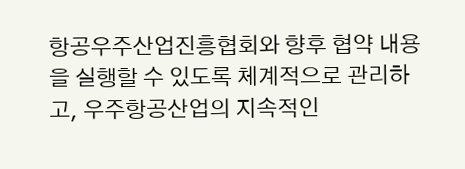항공우주산업진흥협회와 향후 협약 내용을 실행할 수 있도록 체계적으로 관리하고, 우주항공산업의 지속적인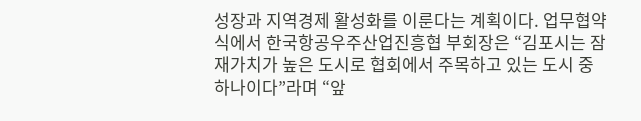성장과 지역경제 활성화를 이룬다는 계획이다. 업무협약식에서 한국항공우주산업진흥협 부회장은 “김포시는 잠재가치가 높은 도시로 협회에서 주목하고 있는 도시 중 하나이다”라며 “앞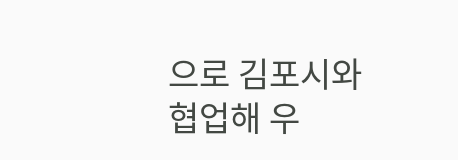으로 김포시와 협업해 우